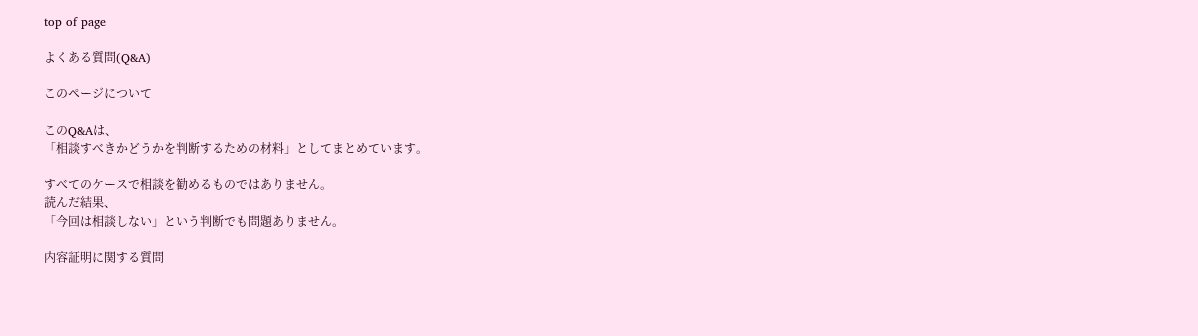top of page

よくある質問(Q&A)

このページについて

このQ&Aは、
「相談すべきかどうかを判断するための材料」としてまとめています。

すべてのケースで相談を勧めるものではありません。
読んだ結果、
「今回は相談しない」という判断でも問題ありません。

内容証明に関する質問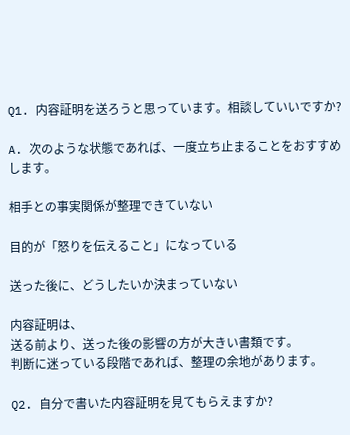Q1. 内容証明を送ろうと思っています。相談していいですか?

A. 次のような状態であれば、一度立ち止まることをおすすめします。

相手との事実関係が整理できていない

目的が「怒りを伝えること」になっている

送った後に、どうしたいか決まっていない

内容証明は、
送る前より、送った後の影響の方が大きい書類です。
判断に迷っている段階であれば、整理の余地があります。

Q2. 自分で書いた内容証明を見てもらえますか?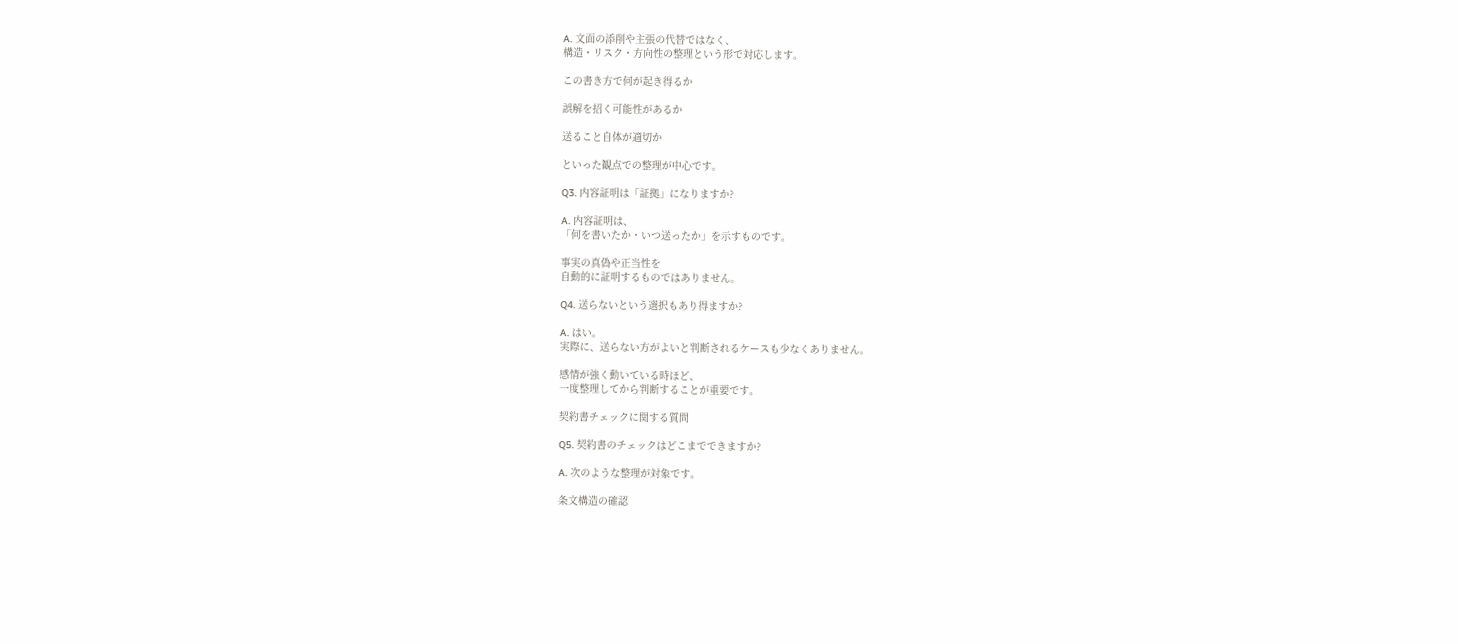A. 文面の添削や主張の代替ではなく、
構造・リスク・方向性の整理という形で対応します。

この書き方で何が起き得るか

誤解を招く可能性があるか

送ること自体が適切か

といった観点での整理が中心です。

Q3. 内容証明は「証拠」になりますか?

A. 内容証明は、
「何を書いたか・いつ送ったか」を示すものです。

事実の真偽や正当性を
自動的に証明するものではありません。

Q4. 送らないという選択もあり得ますか?

A. はい。
実際に、送らない方がよいと判断されるケースも少なくありません。

感情が強く動いている時ほど、
一度整理してから判断することが重要です。

契約書チェックに関する質問

Q5. 契約書のチェックはどこまでできますか?

A. 次のような整理が対象です。

条文構造の確認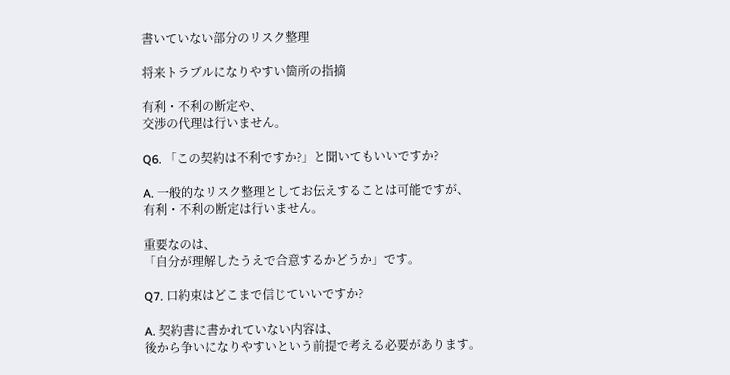書いていない部分のリスク整理

将来トラブルになりやすい箇所の指摘

有利・不利の断定や、
交渉の代理は行いません。

Q6. 「この契約は不利ですか?」と聞いてもいいですか?

A. 一般的なリスク整理としてお伝えすることは可能ですが、
有利・不利の断定は行いません。

重要なのは、
「自分が理解したうえで合意するかどうか」です。

Q7. 口約束はどこまで信じていいですか?

A. 契約書に書かれていない内容は、
後から争いになりやすいという前提で考える必要があります。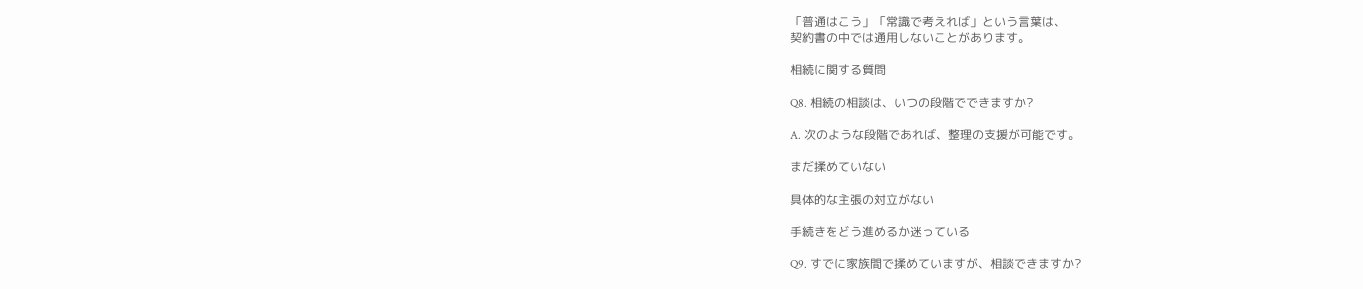「普通はこう」「常識で考えれば」という言葉は、
契約書の中では通用しないことがあります。

相続に関する質問

Q8. 相続の相談は、いつの段階でできますか?

A. 次のような段階であれば、整理の支援が可能です。

まだ揉めていない

具体的な主張の対立がない

手続きをどう進めるか迷っている

Q9. すでに家族間で揉めていますが、相談できますか?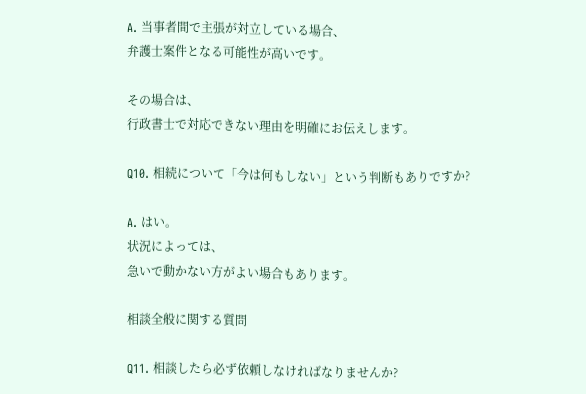A. 当事者間で主張が対立している場合、
弁護士案件となる可能性が高いです。

その場合は、
行政書士で対応できない理由を明確にお伝えします。

Q10. 相続について「今は何もしない」という判断もありですか?

A. はい。
状況によっては、
急いで動かない方がよい場合もあります。

相談全般に関する質問

Q11. 相談したら必ず依頼しなければなりませんか?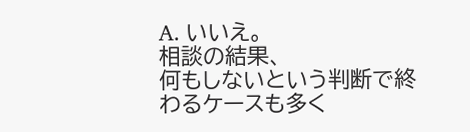A. いいえ。
相談の結果、
何もしないという判断で終わるケースも多く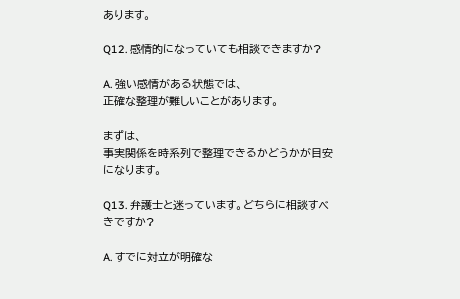あります。

Q12. 感情的になっていても相談できますか?

A. 強い感情がある状態では、
正確な整理が難しいことがあります。

まずは、
事実関係を時系列で整理できるかどうかが目安になります。

Q13. 弁護士と迷っています。どちらに相談すべきですか?

A. すでに対立が明確な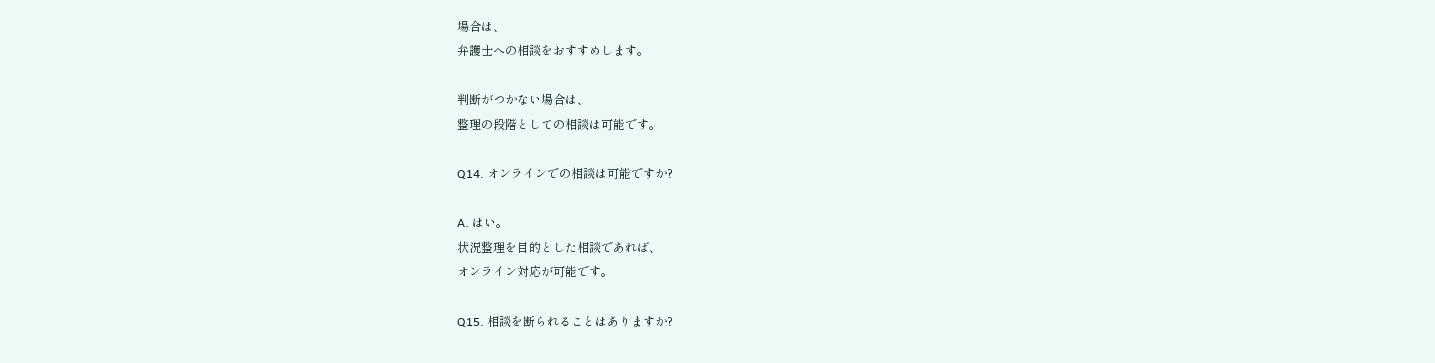場合は、
弁護士への相談をおすすめします。

判断がつかない場合は、
整理の段階としての相談は可能です。

Q14. オンラインでの相談は可能ですか?

A. はい。
状況整理を目的とした相談であれば、
オンライン対応が可能です。

Q15. 相談を断られることはありますか?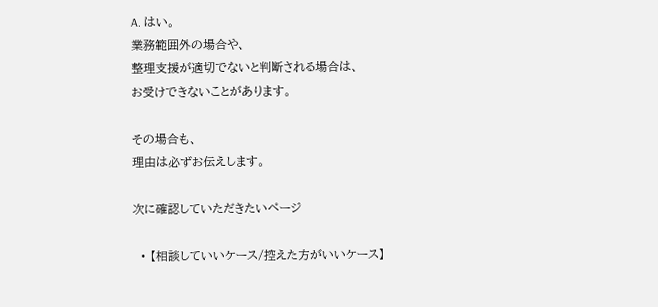A. はい。
業務範囲外の場合や、
整理支援が適切でないと判断される場合は、
お受けできないことがあります。

その場合も、
理由は必ずお伝えします。

次に確認していただきたいページ

  • 【相談していいケース/控えた方がいいケース】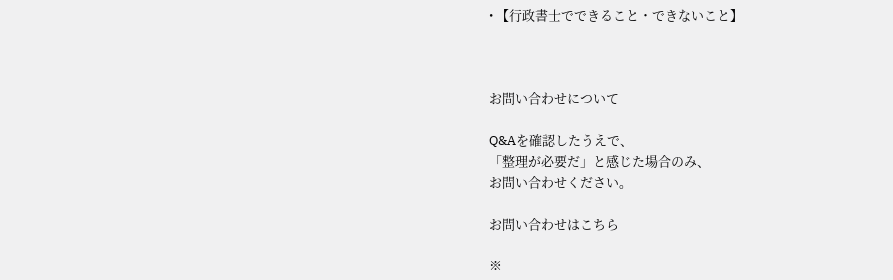• 【行政書士でできること・できないこと】



お問い合わせについて

Q&Aを確認したうえで、
「整理が必要だ」と感じた場合のみ、
お問い合わせください。

お問い合わせはこちら

※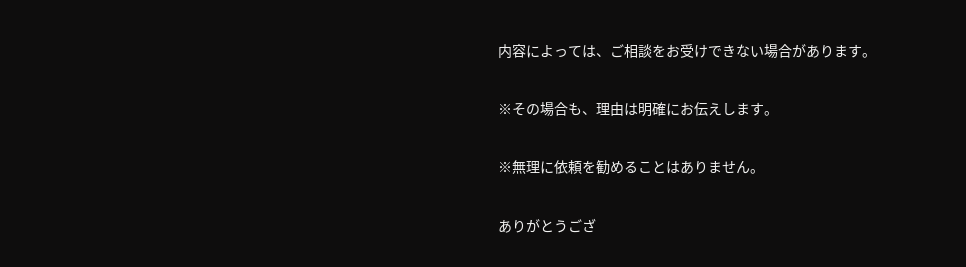内容によっては、ご相談をお受けできない場合があります。

※その場合も、理由は明確にお伝えします。

※無理に依頼を勧めることはありません。

ありがとうござ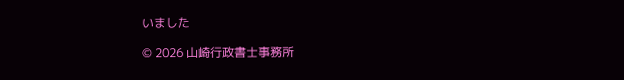いました

© 2026 山崎行政書士事務所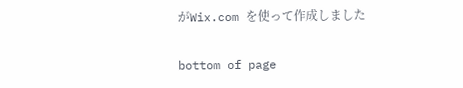がWix.com を使って作成しました

bottom of page